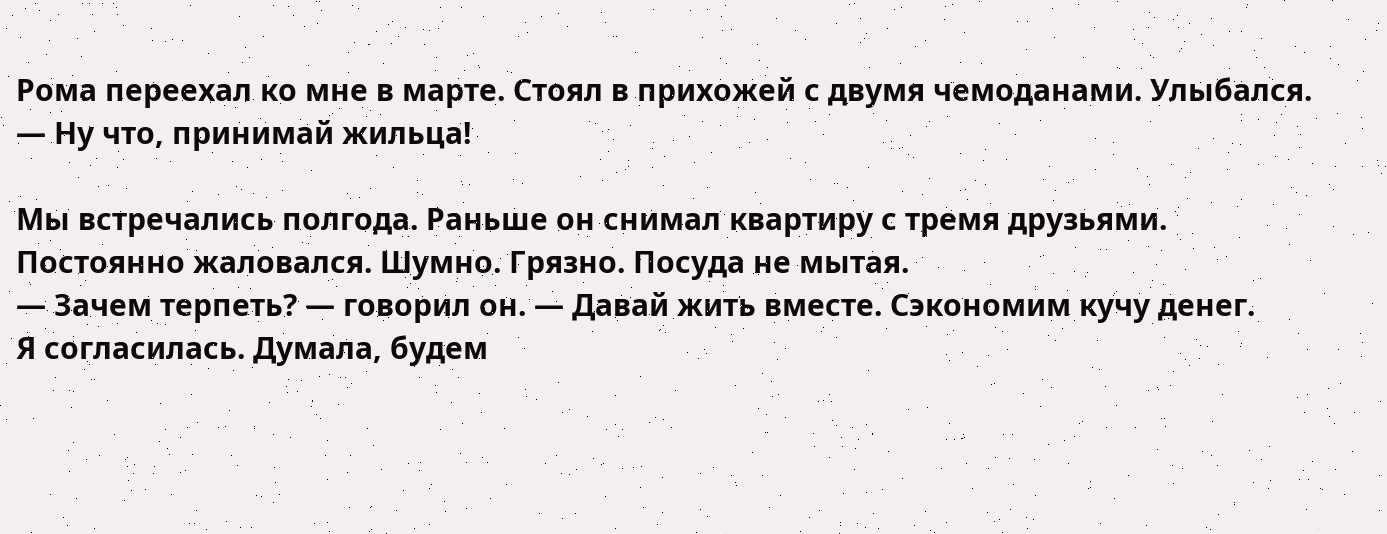Рома переехал ко мне в марте. Стоял в прихожей с двумя чемоданами. Улыбался.
— Ну что, принимай жильца!

Мы встречались полгода. Раньше он снимал квартиру с тремя друзьями. Постоянно жаловался. Шумно. Грязно. Посуда не мытая.
— Зачем терпеть? — говорил он. — Давай жить вместе. Сэкономим кучу денег.
Я согласилась. Думала, будем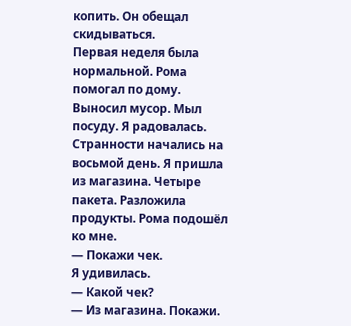копить. Он обещал скидываться.
Первая неделя была нормальной. Рома помогал по дому. Выносил мусор. Мыл посуду. Я радовалась.
Странности начались на восьмой день. Я пришла из магазина. Четыре пакета. Разложила продукты. Рома подошёл ко мне.
— Покажи чек.
Я удивилась.
— Какой чек?
— Из магазина. Покажи.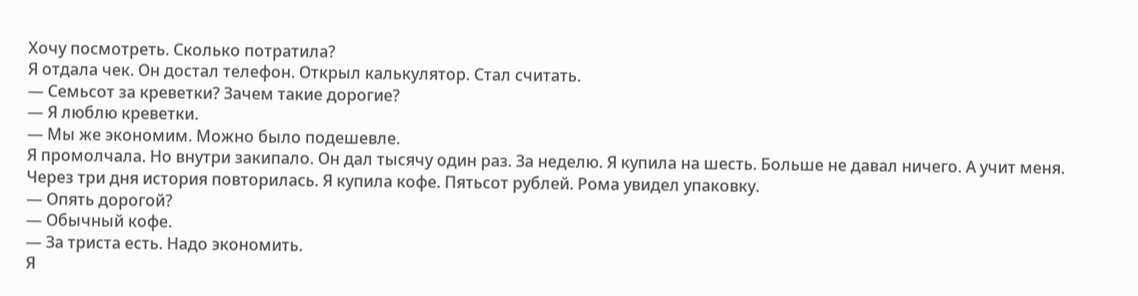Хочу посмотреть. Сколько потратила?
Я отдала чек. Он достал телефон. Открыл калькулятор. Стал считать.
— Семьсот за креветки? Зачем такие дорогие?
— Я люблю креветки.
— Мы же экономим. Можно было подешевле.
Я промолчала. Но внутри закипало. Он дал тысячу один раз. За неделю. Я купила на шесть. Больше не давал ничего. А учит меня.
Через три дня история повторилась. Я купила кофе. Пятьсот рублей. Рома увидел упаковку.
— Опять дорогой?
— Обычный кофе.
— За триста есть. Надо экономить.
Я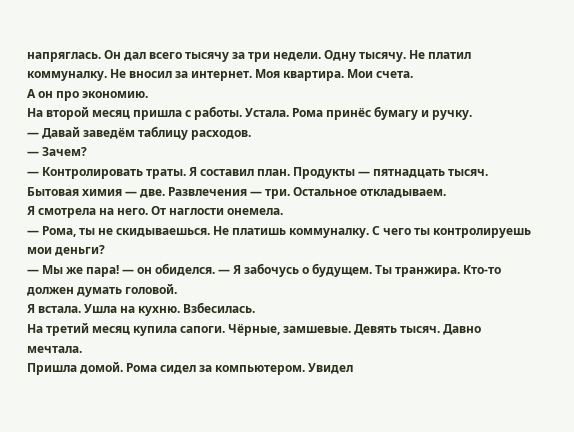напряглась. Он дал всего тысячу за три недели. Одну тысячу. Не платил коммуналку. Не вносил за интернет. Моя квартира. Мои счета.
А он про экономию.
На второй месяц пришла с работы. Устала. Рома принёс бумагу и ручку.
— Давай заведём таблицу расходов.
— Зачем?
— Контролировать траты. Я составил план. Продукты — пятнадцать тысяч. Бытовая химия — две. Развлечения — три. Остальное откладываем.
Я смотрела на него. От наглости онемела.
— Рома, ты не скидываешься. Не платишь коммуналку. С чего ты контролируешь мои деньги?
— Мы же пара! — он обиделся. — Я забочусь о будущем. Ты транжира. Кто-то должен думать головой.
Я встала. Ушла на кухню. Взбесилась.
На третий месяц купила сапоги. Чёрные, замшевые. Девять тысяч. Давно мечтала.
Пришла домой. Рома сидел за компьютером. Увидел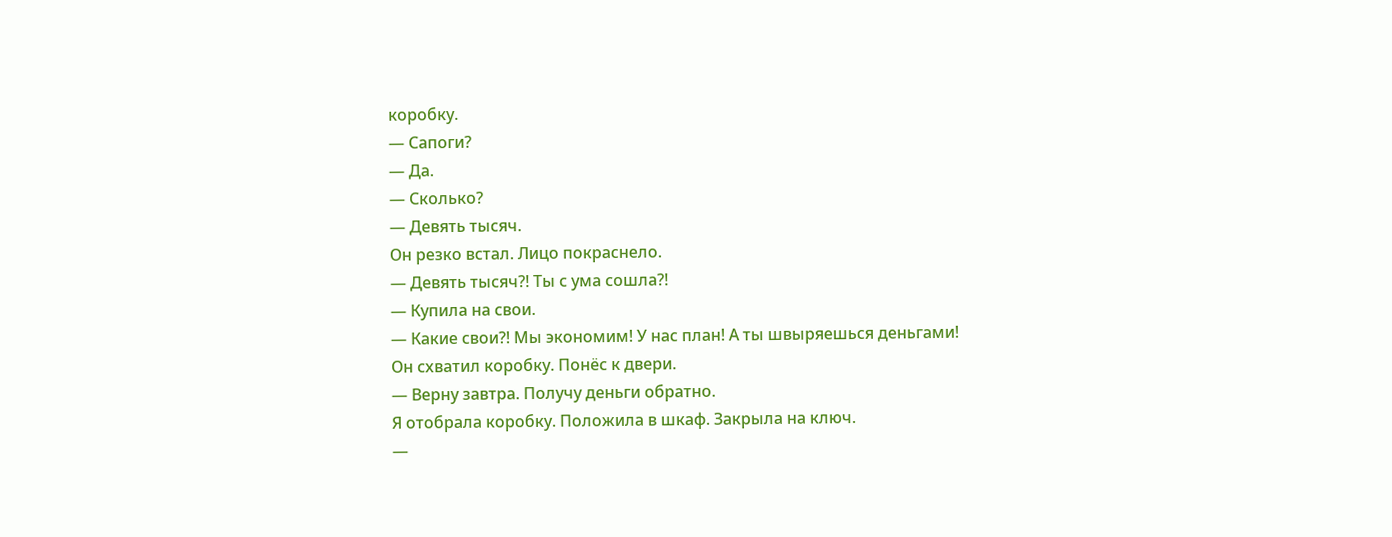коробку.
— Сапоги?
— Да.
— Сколько?
— Девять тысяч.
Он резко встал. Лицо покраснело.
— Девять тысяч?! Ты с ума сошла?!
— Купила на свои.
— Какие свои?! Мы экономим! У нас план! А ты швыряешься деньгами!
Он схватил коробку. Понёс к двери.
— Верну завтра. Получу деньги обратно.
Я отобрала коробку. Положила в шкаф. Закрыла на ключ.
—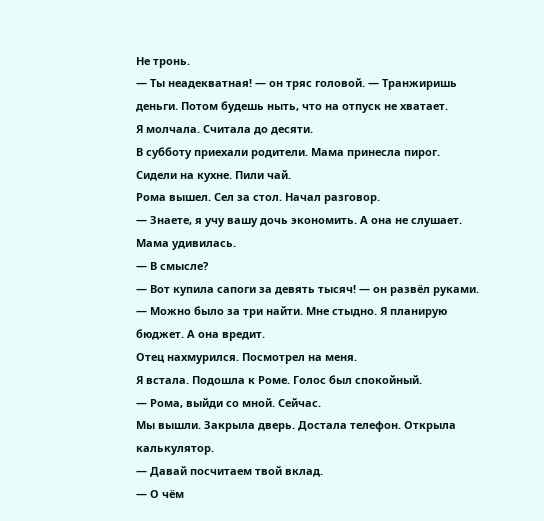Не тронь.
— Ты неадекватная! — он тряс головой. — Транжиришь деньги. Потом будешь ныть, что на отпуск не хватает.
Я молчала. Считала до десяти.
В субботу приехали родители. Мама принесла пирог. Сидели на кухне. Пили чай.
Рома вышел. Сел за стол. Начал разговор.
— Знаете, я учу вашу дочь экономить. А она не слушает.
Мама удивилась.
— В смысле?
— Вот купила сапоги за девять тысяч! — он развёл руками. — Можно было за три найти. Мне стыдно. Я планирую бюджет. А она вредит.
Отец нахмурился. Посмотрел на меня.
Я встала. Подошла к Роме. Голос был спокойный.
— Рома, выйди со мной. Сейчас.
Мы вышли. Закрыла дверь. Достала телефон. Открыла калькулятор.
— Давай посчитаем твой вклад.
— О чём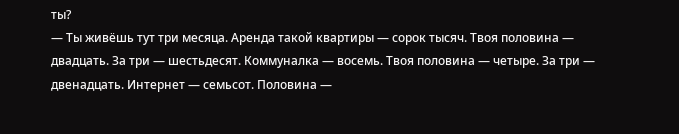ты?
— Ты живёшь тут три месяца. Аренда такой квартиры — сорок тысяч. Твоя половина — двадцать. За три — шестьдесят. Коммуналка — восемь. Твоя половина — четыре. За три — двенадцать. Интернет — семьсот. Половина —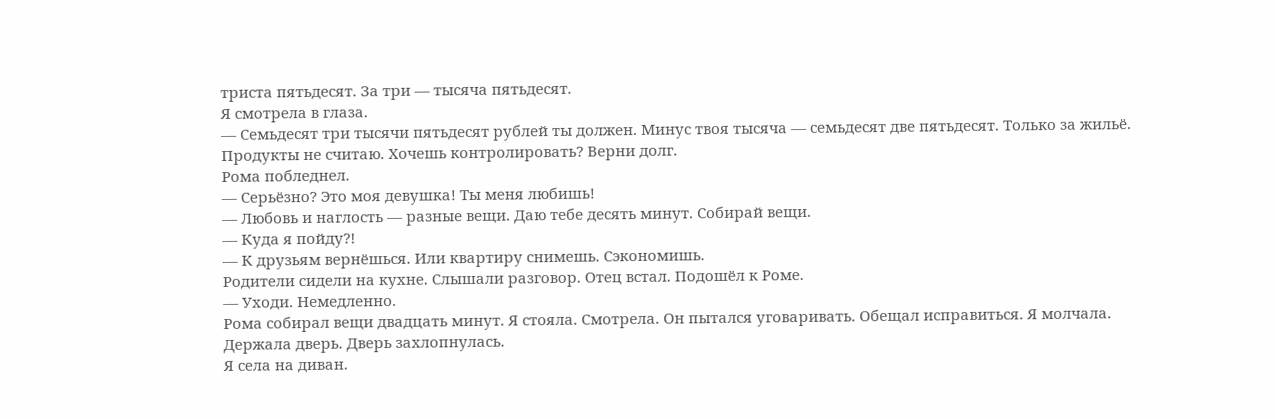триста пятьдесят. За три — тысяча пятьдесят.
Я смотрела в глаза.
— Семьдесят три тысячи пятьдесят рублей ты должен. Минус твоя тысяча — семьдесят две пятьдесят. Только за жильё. Продукты не считаю. Хочешь контролировать? Верни долг.
Рома побледнел.
— Серьёзно? Это моя девушка! Ты меня любишь!
— Любовь и наглость — разные вещи. Даю тебе десять минут. Собирай вещи.
— Куда я пойду?!
— К друзьям вернёшься. Или квартиру снимешь. Сэкономишь.
Родители сидели на кухне. Слышали разговор. Отец встал. Подошёл к Роме.
— Уходи. Немедленно.
Рома собирал вещи двадцать минут. Я стояла. Смотрела. Он пытался уговаривать. Обещал исправиться. Я молчала.
Держала дверь. Дверь захлопнулась.
Я села на диван.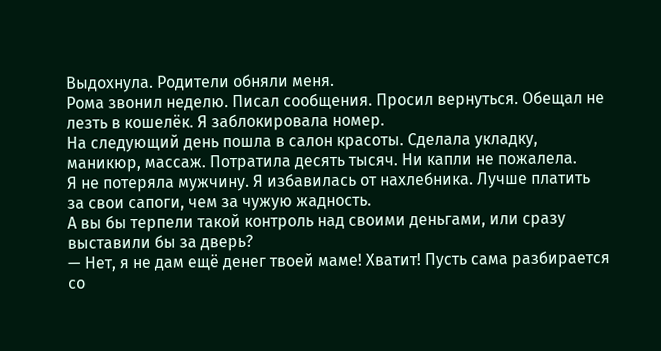Выдохнула. Родители обняли меня.
Рома звонил неделю. Писал сообщения. Просил вернуться. Обещал не лезть в кошелёк. Я заблокировала номер.
На следующий день пошла в салон красоты. Сделала укладку, маникюр, массаж. Потратила десять тысяч. Ни капли не пожалела.
Я не потеряла мужчину. Я избавилась от нахлебника. Лучше платить за свои сапоги, чем за чужую жадность.
А вы бы терпели такой контроль над своими деньгами, или сразу выставили бы за дверь?
— Нет, я не дам ещё денег твоей маме! Хватит! Пусть сама разбирается со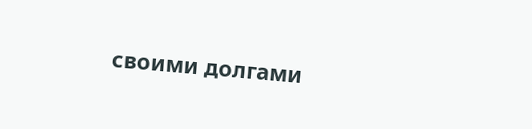своими долгами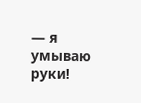— я умываю руки!